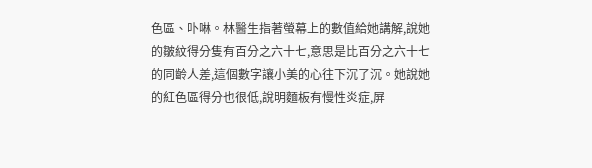色區、卟啉。林醫生指著螢幕上的數值給她講解,說她的皺紋得分隻有百分之六十七,意思是比百分之六十七的同齡人差,這個數字讓小美的心往下沉了沉。她說她的紅色區得分也很低,說明麵板有慢性炎症,屏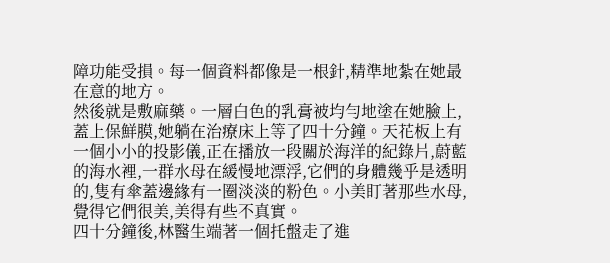障功能受損。每一個資料都像是一根針,精準地紮在她最在意的地方。
然後就是敷麻藥。一層白色的乳膏被均勻地塗在她臉上,蓋上保鮮膜,她躺在治療床上等了四十分鐘。天花板上有一個小小的投影儀,正在播放一段關於海洋的紀錄片,蔚藍的海水裡,一群水母在緩慢地漂浮,它們的身體幾乎是透明的,隻有傘蓋邊緣有一圈淡淡的粉色。小美盯著那些水母,覺得它們很美,美得有些不真實。
四十分鐘後,林醫生端著一個托盤走了進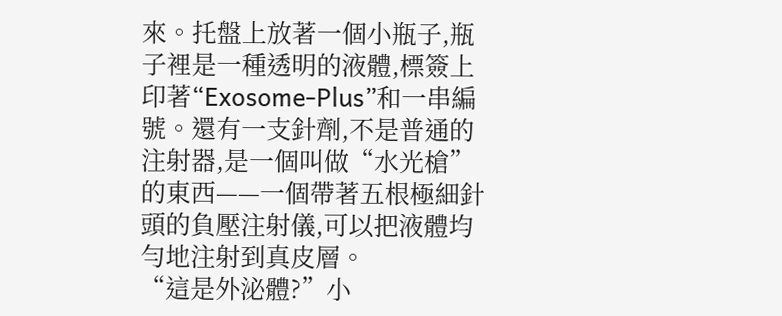來。托盤上放著一個小瓶子,瓶子裡是一種透明的液體,標簽上印著“Exosome-Plus”和一串編號。還有一支針劑,不是普通的注射器,是一個叫做“水光槍”的東西——一個帶著五根極細針頭的負壓注射儀,可以把液體均勻地注射到真皮層。
“這是外泌體?”小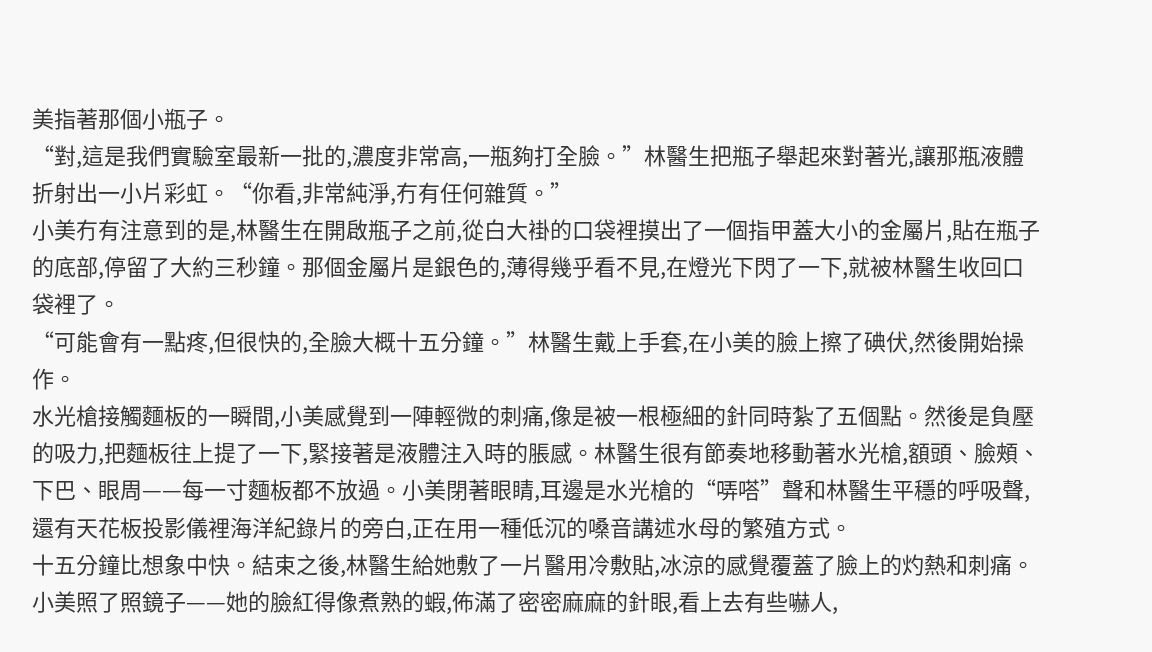美指著那個小瓶子。
“對,這是我們實驗室最新一批的,濃度非常高,一瓶夠打全臉。”林醫生把瓶子舉起來對著光,讓那瓶液體折射出一小片彩虹。“你看,非常純淨,冇有任何雜質。”
小美冇有注意到的是,林醫生在開啟瓶子之前,從白大褂的口袋裡摸出了一個指甲蓋大小的金屬片,貼在瓶子的底部,停留了大約三秒鐘。那個金屬片是銀色的,薄得幾乎看不見,在燈光下閃了一下,就被林醫生收回口袋裡了。
“可能會有一點疼,但很快的,全臉大概十五分鐘。”林醫生戴上手套,在小美的臉上擦了碘伏,然後開始操作。
水光槍接觸麵板的一瞬間,小美感覺到一陣輕微的刺痛,像是被一根極細的針同時紮了五個點。然後是負壓的吸力,把麵板往上提了一下,緊接著是液體注入時的脹感。林醫生很有節奏地移動著水光槍,額頭、臉頰、下巴、眼周——每一寸麵板都不放過。小美閉著眼睛,耳邊是水光槍的“哢嗒”聲和林醫生平穩的呼吸聲,還有天花板投影儀裡海洋紀錄片的旁白,正在用一種低沉的嗓音講述水母的繁殖方式。
十五分鐘比想象中快。結束之後,林醫生給她敷了一片醫用冷敷貼,冰涼的感覺覆蓋了臉上的灼熱和刺痛。小美照了照鏡子——她的臉紅得像煮熟的蝦,佈滿了密密麻麻的針眼,看上去有些嚇人,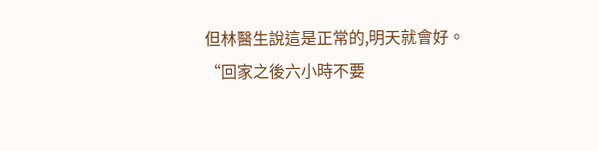但林醫生說這是正常的,明天就會好。
“回家之後六小時不要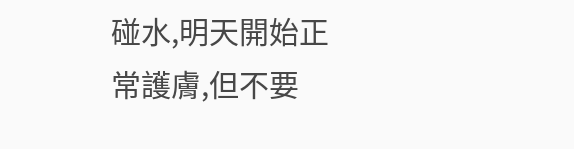碰水,明天開始正常護膚,但不要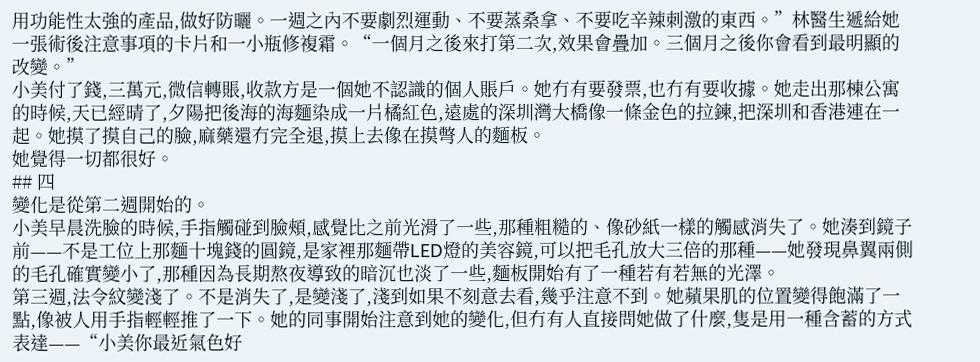用功能性太強的產品,做好防曬。一週之內不要劇烈運動、不要蒸桑拿、不要吃辛辣刺激的東西。”林醫生遞給她一張術後注意事項的卡片和一小瓶修複霜。“一個月之後來打第二次,效果會疊加。三個月之後你會看到最明顯的改變。”
小美付了錢,三萬元,微信轉賬,收款方是一個她不認識的個人賬戶。她冇有要發票,也冇有要收據。她走出那棟公寓的時候,天已經晴了,夕陽把後海的海麵染成一片橘紅色,遠處的深圳灣大橋像一條金色的拉鍊,把深圳和香港連在一起。她摸了摸自己的臉,麻藥還冇完全退,摸上去像在摸彆人的麵板。
她覺得一切都很好。
## 四
變化是從第二週開始的。
小美早晨洗臉的時候,手指觸碰到臉頰,感覺比之前光滑了一些,那種粗糙的、像砂紙一樣的觸感消失了。她湊到鏡子前——不是工位上那麵十塊錢的圓鏡,是家裡那麵帶LED燈的美容鏡,可以把毛孔放大三倍的那種——她發現鼻翼兩側的毛孔確實變小了,那種因為長期熬夜導致的暗沉也淡了一些,麵板開始有了一種若有若無的光澤。
第三週,法令紋變淺了。不是消失了,是變淺了,淺到如果不刻意去看,幾乎注意不到。她蘋果肌的位置變得飽滿了一點,像被人用手指輕輕推了一下。她的同事開始注意到她的變化,但冇有人直接問她做了什麼,隻是用一種含蓄的方式表達——“小美你最近氣色好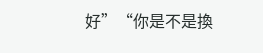好”“你是不是換